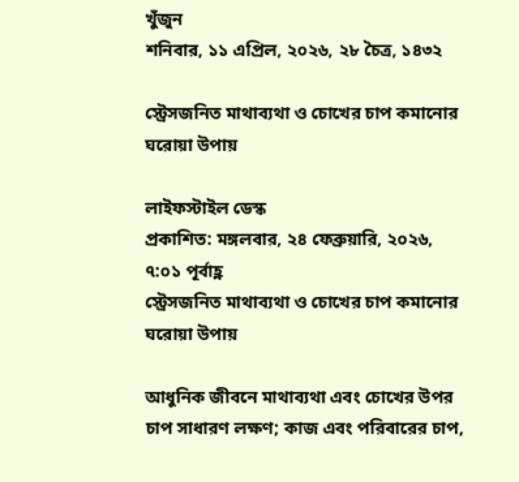খুঁজুন
শনিবার, ১১ এপ্রিল, ২০২৬, ২৮ চৈত্র, ১৪৩২

স্ট্রেসজনিত মাথাব্যথা ও চোখের চাপ কমানোর ঘরোয়া উপায়

লাইফস্টাইল ডেস্ক
প্রকাশিত: মঙ্গলবার, ২৪ ফেব্রুয়ারি, ২০২৬, ৭:০১ পূর্বাহ্ণ
স্ট্রেসজনিত মাথাব্যথা ও চোখের চাপ কমানোর ঘরোয়া উপায়

আধুনিক জীবনে মাথাব্যথা এবং চোখের উপর চাপ সাধারণ লক্ষণ; কাজ এবং পরিবারের চাপ,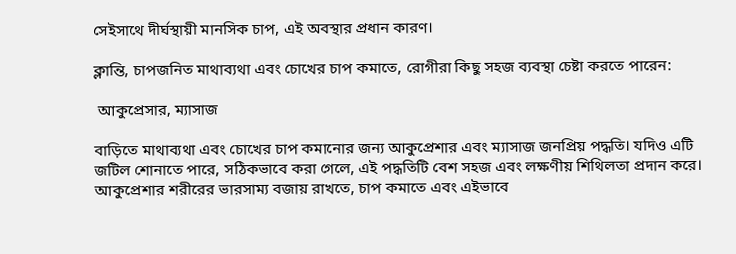সেইসাথে দীর্ঘস্থায়ী মানসিক চাপ, এই অবস্থার প্রধান কারণ।

ক্লান্তি, চাপজনিত মাথাব্যথা এবং চোখের চাপ কমাতে, রোগীরা কিছু সহজ ব্যবস্থা চেষ্টা করতে পারেন:

 আকুপ্রেসার, ম্যাসাজ

বাড়িতে মাথাব্যথা এবং চোখের চাপ কমানোর জন্য আকুপ্রেশার এবং ম্যাসাজ জনপ্রিয় পদ্ধতি। যদিও এটি জটিল শোনাতে পারে, সঠিকভাবে করা গেলে, এই পদ্ধতিটি বেশ সহজ এবং লক্ষণীয় শিথিলতা প্রদান করে। আকুপ্রেশার শরীরের ভারসাম্য বজায় রাখতে, চাপ কমাতে এবং এইভাবে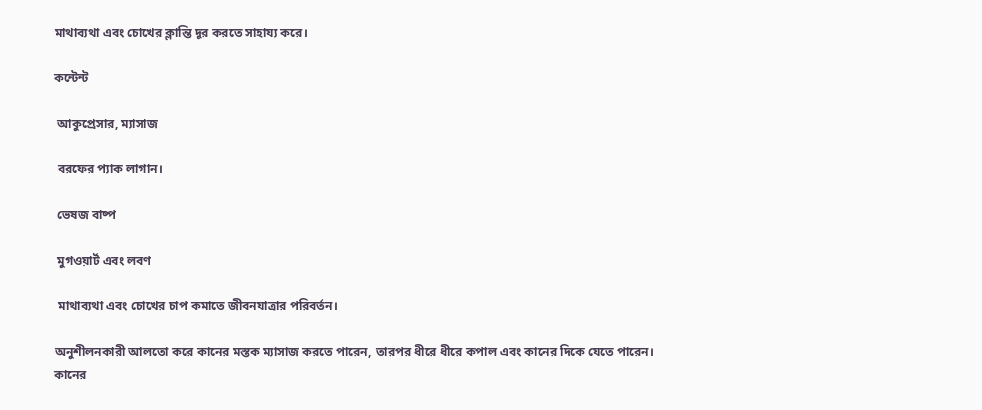মাথাব্যথা এবং চোখের ক্লান্তি দূর করতে সাহায্য করে।

কন্টেন্ট

 আকুপ্রেসার, ম্যাসাজ

 বরফের প্যাক লাগান।

 ভেষজ বাষ্প

 মুগওয়ার্ট এবং লবণ

 মাথাব্যথা এবং চোখের চাপ কমাতে জীবনযাত্রার পরিবর্তন।

অনুশীলনকারী আলতো করে কানের মস্তক ম্যাসাজ করতে পারেন, তারপর ধীরে ধীরে কপাল এবং কানের দিকে যেতে পারেন। কানের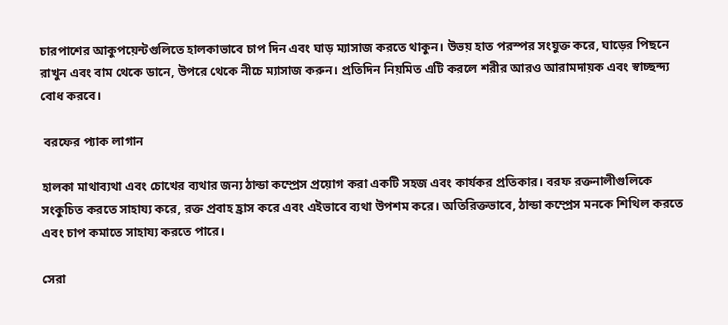চারপাশের আকুপয়েন্টগুলিতে হালকাভাবে চাপ দিন এবং ঘাড় ম্যাসাজ করতে থাকুন। উভয় হাত পরস্পর সংযুক্ত করে, ঘাড়ের পিছনে রাখুন এবং বাম থেকে ডানে, উপরে থেকে নীচে ম্যাসাজ করুন। প্রতিদিন নিয়মিত এটি করলে শরীর আরও আরামদায়ক এবং স্বাচ্ছন্দ্য বোধ করবে।

 বরফের প্যাক লাগান

হালকা মাথাব্যথা এবং চোখের ব্যথার জন্য ঠান্ডা কম্প্রেস প্রয়োগ করা একটি সহজ এবং কার্যকর প্রতিকার। বরফ রক্তনালীগুলিকে সংকুচিত করতে সাহায্য করে, রক্ত প্রবাহ হ্রাস করে এবং এইভাবে ব্যথা উপশম করে। অতিরিক্তভাবে, ঠান্ডা কম্প্রেস মনকে শিথিল করতে এবং চাপ কমাতে সাহায্য করতে পারে।

সেরা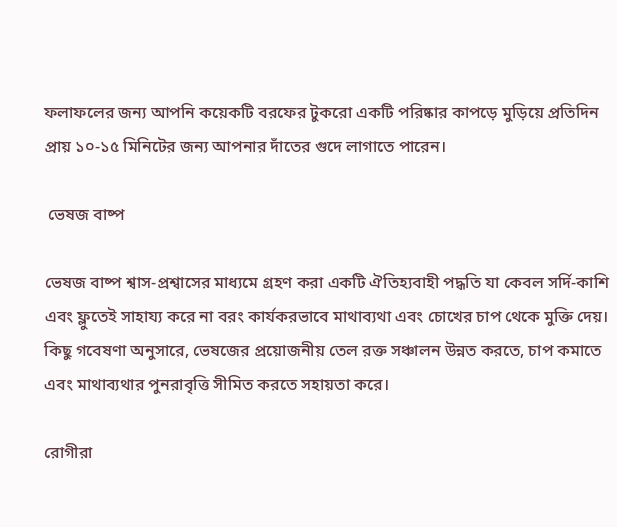ফলাফলের জন্য আপনি কয়েকটি বরফের টুকরো একটি পরিষ্কার কাপড়ে মুড়িয়ে প্রতিদিন প্রায় ১০-১৫ মিনিটের জন্য আপনার দাঁতের গুদে লাগাতে পারেন।

 ভেষজ বাষ্প

ভেষজ বাষ্প শ্বাস-প্রশ্বাসের মাধ্যমে গ্রহণ করা একটি ঐতিহ্যবাহী পদ্ধতি যা কেবল সর্দি-কাশি এবং ফ্লুতেই সাহায্য করে না বরং কার্যকরভাবে মাথাব্যথা এবং চোখের চাপ থেকে মুক্তি দেয়। কিছু গবেষণা অনুসারে, ভেষজের প্রয়োজনীয় তেল রক্ত সঞ্চালন উন্নত করতে, চাপ কমাতে এবং মাথাব্যথার পুনরাবৃত্তি সীমিত করতে সহায়তা করে।

রোগীরা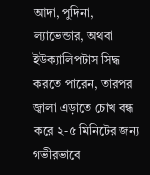আদা, পুদিনা, ল্যাভেন্ডার, অথবা ইউক্যালিপটাস সিদ্ধ করতে পারেন, তারপর জ্বালা এড়াতে চোখ বন্ধ করে ২-৫ মিনিটের জন্য গভীরভাবে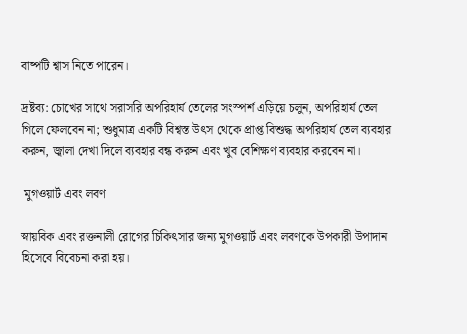বাষ্পটি শ্বাস নিতে পারেন।

দ্রষ্টব্য: চোখের সাথে সরাসরি অপরিহার্য তেলের সংস্পর্শ এড়িয়ে চলুন, অপরিহার্য তেল গিলে ফেলবেন না; শুধুমাত্র একটি বিশ্বস্ত উৎস থেকে প্রাপ্ত বিশুদ্ধ অপরিহার্য তেল ব্যবহার করুন, জ্বালা দেখা দিলে ব্যবহার বন্ধ করুন এবং খুব বেশিক্ষণ ব্যবহার করবেন না।

 মুগওয়ার্ট এবং লবণ

স্নায়বিক এবং রক্তনালী রোগের চিকিৎসার জন্য মুগওয়ার্ট এবং লবণকে উপকারী উপাদান হিসেবে বিবেচনা করা হয়।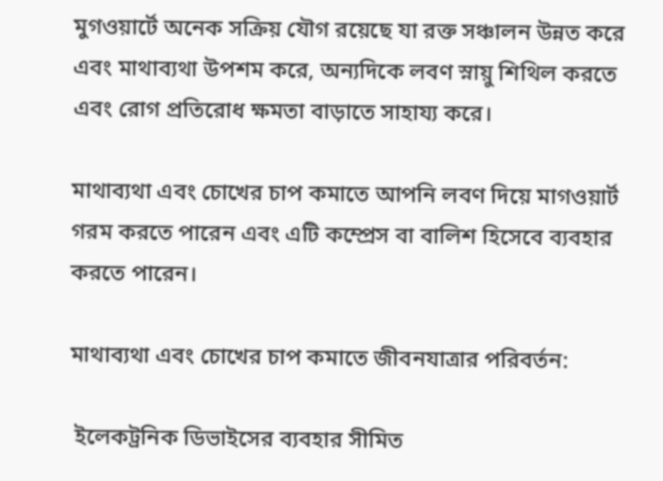মুগওয়ার্টে অনেক সক্রিয় যৌগ রয়েছে যা রক্ত সঞ্চালন উন্নত করে এবং মাথাব্যথা উপশম করে, অন্যদিকে লবণ স্নায়ু শিথিল করতে এবং রোগ প্রতিরোধ ক্ষমতা বাড়াতে সাহায্য করে।

মাথাব্যথা এবং চোখের চাপ কমাতে আপনি লবণ দিয়ে মাগওয়ার্ট গরম করতে পারেন এবং এটি কম্প্রেস বা বালিশ হিসেবে ব্যবহার করতে পারেন।

মাথাব্যথা এবং চোখের চাপ কমাতে জীবনযাত্রার পরিবর্তন:

 ইলেকট্রনিক ডিভাইসের ব্যবহার সীমিত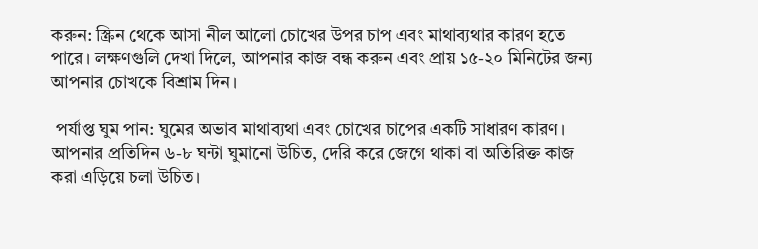করুন: স্ক্রিন থেকে আসা নীল আলো চোখের উপর চাপ এবং মাথাব্যথার কারণ হতে পারে। লক্ষণগুলি দেখা দিলে, আপনার কাজ বন্ধ করুন এবং প্রায় ১৫-২০ মিনিটের জন্য আপনার চোখকে বিশ্রাম দিন।

 পর্যাপ্ত ঘুম পান: ঘুমের অভাব মাথাব্যথা এবং চোখের চাপের একটি সাধারণ কারণ। আপনার প্রতিদিন ৬-৮ ঘন্টা ঘুমানো উচিত, দেরি করে জেগে থাকা বা অতিরিক্ত কাজ করা এড়িয়ে চলা উচিত।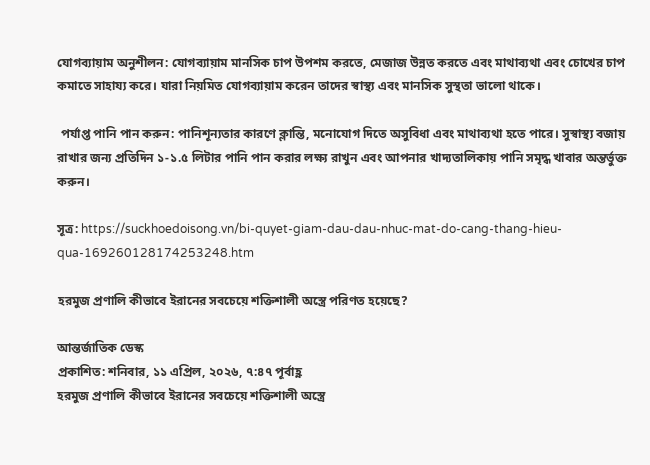যোগব্যায়াম অনুশীলন: যোগব্যায়াম মানসিক চাপ উপশম করতে, মেজাজ উন্নত করতে এবং মাথাব্যথা এবং চোখের চাপ কমাতে সাহায্য করে। যারা নিয়মিত যোগব্যায়াম করেন তাদের স্বাস্থ্য এবং মানসিক সুস্থতা ভালো থাকে।

 পর্যাপ্ত পানি পান করুন: পানিশূন্যতার কারণে ক্লান্তি, মনোযোগ দিতে অসুবিধা এবং মাথাব্যথা হতে পারে। সুস্বাস্থ্য বজায় রাখার জন্য প্রতিদিন ১-১.৫ লিটার পানি পান করার লক্ষ্য রাখুন এবং আপনার খাদ্যতালিকায় পানি সমৃদ্ধ খাবার অন্তর্ভুক্ত করুন।

সূত্র: https://suckhoedoisong.vn/bi-quyet-giam-dau-dau-nhuc-mat-do-cang-thang-hieu-qua-169260128174253248.htm

হরমুজ প্রণালি কীভাবে ইরানের সবচেয়ে শক্তিশালী অস্ত্রে পরিণত হয়েছে?

আন্তর্জাতিক ডেস্ক
প্রকাশিত: শনিবার, ১১ এপ্রিল, ২০২৬, ৭:৪৭ পূর্বাহ্ণ
হরমুজ প্রণালি কীভাবে ইরানের সবচেয়ে শক্তিশালী অস্ত্রে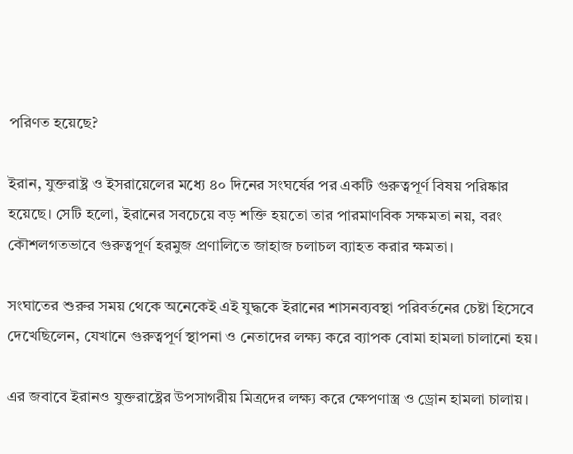পরিণত হয়েছে?

ইরান, যুক্তরাষ্ট্র ও ইসরায়েলের মধ্যে ৪০ দিনের সংঘর্ষের পর একটি গুরুত্বপূর্ণ বিষয় পরিষ্কার হয়েছে। সেটি হলো, ইরানের সবচেয়ে বড় শক্তি হয়তো তার পারমাণবিক সক্ষমতা নয়, বরং কৌশলগতভাবে গুরুত্বপূর্ণ হরমুজ প্রণালিতে জাহাজ চলাচল ব্যাহত করার ক্ষমতা।

সংঘাতের শুরুর সময় থেকে অনেকেই এই যুদ্ধকে ইরানের শাসনব্যবস্থা পরিবর্তনের চেষ্টা হিসেবে দেখেছিলেন, যেখানে গুরুত্বপূর্ণ স্থাপনা ও নেতাদের লক্ষ্য করে ব্যাপক বোমা হামলা চালানো হয়।

এর জবাবে ইরানও যুক্তরাষ্ট্রের উপসাগরীয় মিত্রদের লক্ষ্য করে ক্ষেপণাস্ত্র ও ড্রোন হামলা চালায়।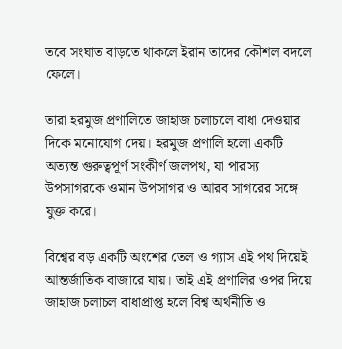তবে সংঘাত বাড়তে থাকলে ইরান তাদের কৌশল বদলে ফেলে।

তারা হরমুজ প্রণালিতে জাহাজ চলাচলে বাধা দেওয়ার দিকে মনোযোগ দেয়। হরমুজ প্রণালি হলো একটি অত্যন্ত গুরুত্বপূর্ণ সংকীর্ণ জলপথ, যা পারস্য উপসাগরকে ওমান উপসাগর ও আরব সাগরের সঙ্গে যুক্ত করে।

বিশ্বের বড় একটি অংশের তেল ও গ্যাস এই পথ দিয়েই আন্তর্জাতিক বাজারে যায়। তাই এই প্রণালির ওপর দিয়ে জাহাজ চলাচল বাধাপ্রাপ্ত হলে বিশ্ব অর্থনীতি ও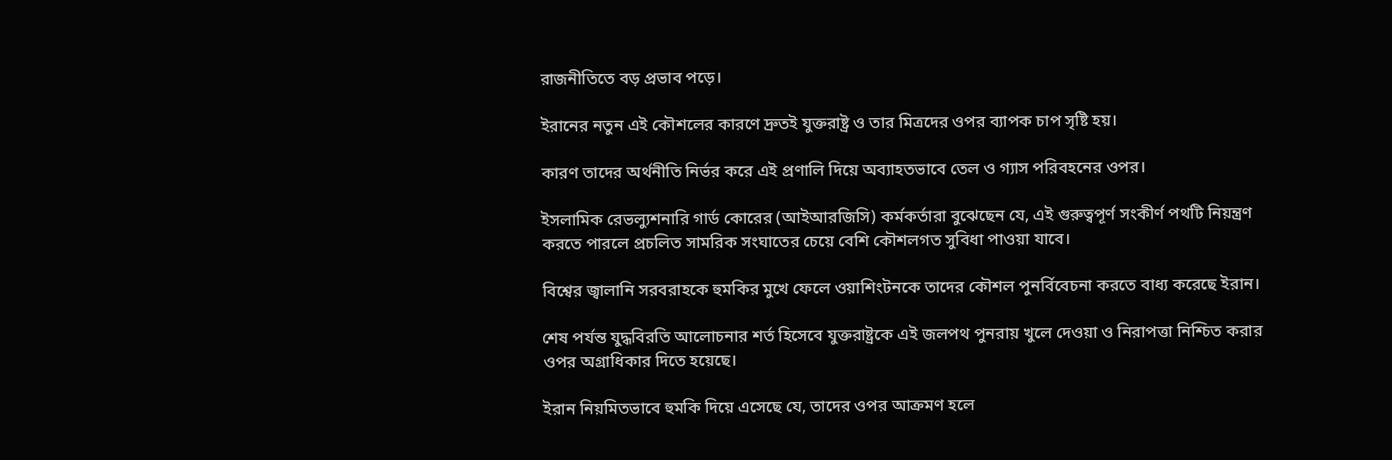রাজনীতিতে বড় প্রভাব পড়ে।

ইরানের নতুন এই কৌশলের কারণে দ্রুতই যুক্তরাষ্ট্র ও তার মিত্রদের ওপর ব্যাপক চাপ সৃষ্টি হয়।

কারণ তাদের অর্থনীতি নির্ভর করে এই প্রণালি দিয়ে অব্যাহতভাবে তেল ও গ্যাস পরিবহনের ওপর।

ইসলামিক রেভল্যুশনারি গার্ড কোরের (আইআরজিসি) কর্মকর্তারা বুঝেছেন যে, এই গুরুত্বপূর্ণ সংকীর্ণ পথটি নিয়ন্ত্রণ করতে পারলে প্রচলিত সামরিক সংঘাতের চেয়ে বেশি কৌশলগত সুবিধা পাওয়া যাবে।

বিশ্বের জ্বালানি সরবরাহকে হুমকির মুখে ফেলে ওয়াশিংটনকে তাদের কৌশল পুনর্বিবেচনা করতে বাধ্য করেছে ইরান।

শেষ পর্যন্ত যুদ্ধবিরতি আলোচনার শর্ত হিসেবে যুক্তরাষ্ট্রকে এই জলপথ পুনরায় খুলে দেওয়া ও নিরাপত্তা নিশ্চিত করার ওপর অগ্রাধিকার দিতে হয়েছে।

ইরান নিয়মিতভাবে হুমকি দিয়ে এসেছে যে, তাদের ওপর আক্রমণ হলে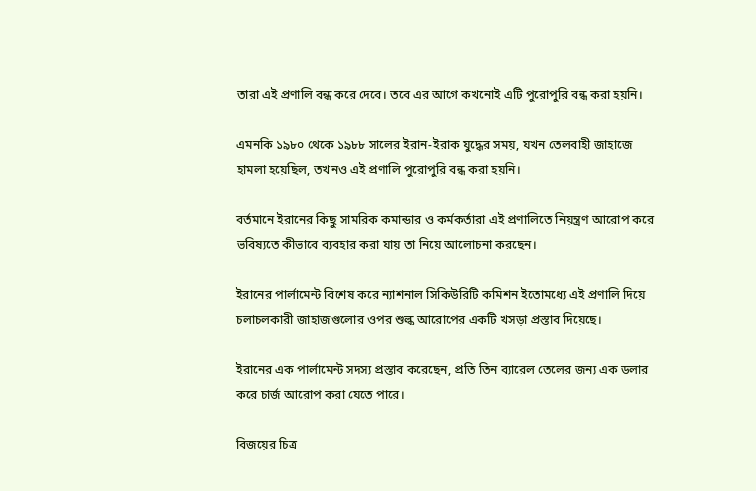তারা এই প্রণালি বন্ধ করে দেবে। তবে এর আগে কখনোই এটি পুরোপুরি বন্ধ করা হয়নি।

এমনকি ১৯৮০ থেকে ১৯৮৮ সালের ইরান-ইরাক যুদ্ধের সময়, যখন তেলবাহী জাহাজে হামলা হয়েছিল, তখনও এই প্রণালি পুরোপুরি বন্ধ করা হয়নি।

বর্তমানে ইরানের কিছু সামরিক কমান্ডার ও কর্মকর্তারা এই প্রণালিতে নিয়ন্ত্রণ আরোপ করে ভবিষ্যতে কীভাবে ব্যবহার করা যায় তা নিয়ে আলোচনা করছেন।

ইরানের পার্লামেন্ট বিশেষ করে ন্যাশনাল সিকিউরিটি কমিশন ইতোমধ্যে এই প্রণালি দিয়ে চলাচলকারী জাহাজগুলোর ওপর শুল্ক আরোপের একটি খসড়া প্রস্তাব দিয়েছে।

ইরানের এক পার্লামেন্ট সদস্য প্রস্তাব করেছেন, প্রতি তিন ব্যারেল তেলের জন্য এক ডলার করে চার্জ আরোপ করা যেতে পারে।

বিজয়ের চিত্র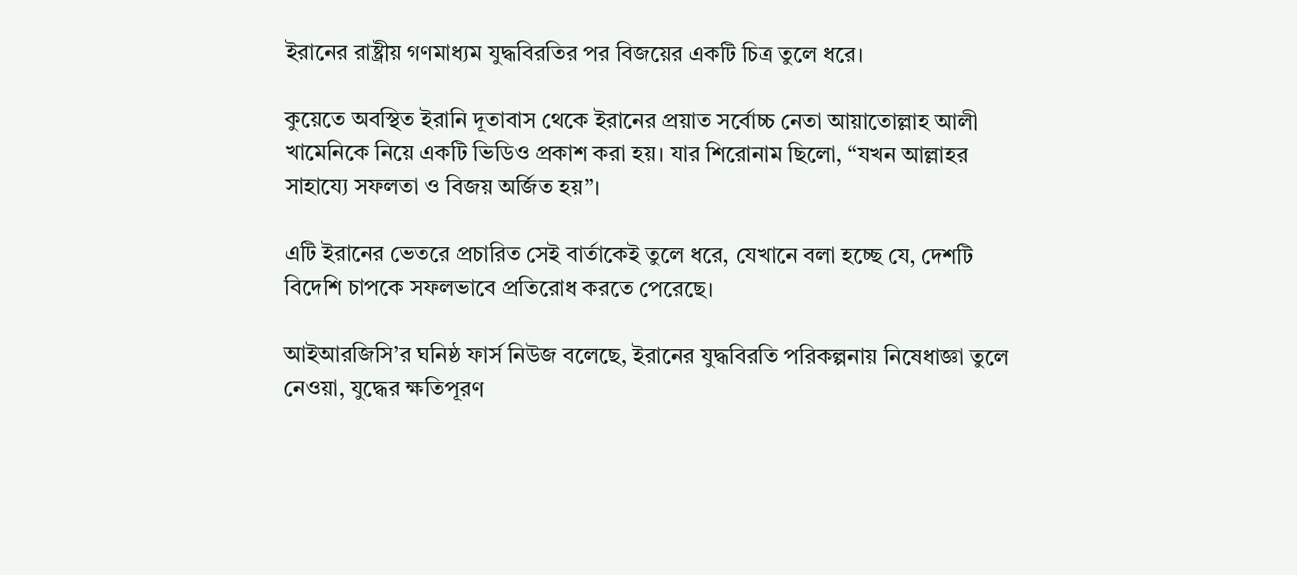ইরানের রাষ্ট্রীয় গণমাধ্যম যুদ্ধবিরতির পর বিজয়ের একটি চিত্র তুলে ধরে।

কুয়েতে অবস্থিত ইরানি দূতাবাস থেকে ইরানের প্রয়াত সর্বোচ্চ নেতা আয়াতোল্লাহ আলী খামেনিকে নিয়ে একটি ভিডিও প্রকাশ করা হয়। যার শিরোনাম ছিলো, “যখন আল্লাহর সাহায্যে সফলতা ও বিজয় অর্জিত হয়”।

এটি ইরানের ভেতরে প্রচারিত সেই বার্তাকেই তুলে ধরে, যেখানে বলা হচ্ছে যে, দেশটি বিদেশি চাপকে সফলভাবে প্রতিরোধ করতে পেরেছে।

আইআরজিসি’র ঘনিষ্ঠ ফার্স নিউজ বলেছে, ইরানের যুদ্ধবিরতি পরিকল্পনায় নিষেধাজ্ঞা তুলে নেওয়া, যুদ্ধের ক্ষতিপূরণ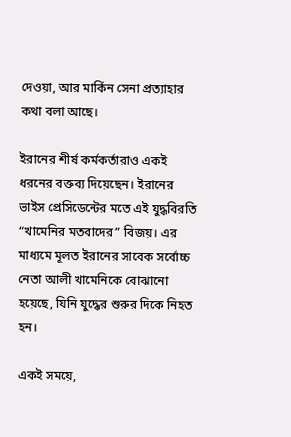দেওয়া, আর মার্কিন সেনা প্রত্যাহার কথা বলা আছে।

ইরানের শীর্ষ কর্মকর্তারাও একই ধরনের বক্তব্য দিয়েছেন। ইরানের ভাইস প্রেসিডেন্টের মতে এই যুদ্ধবিরতি “খামেনির মতবাদের” বিজয়। এর মাধ্যমে মূলত ইরানের সাবেক সর্বোচ্চ নেতা আলী খামেনিকে বোঝানো হয়েছে, যিনি যুদ্ধের শুরুর দিকে নিহত হন।

একই সময়ে,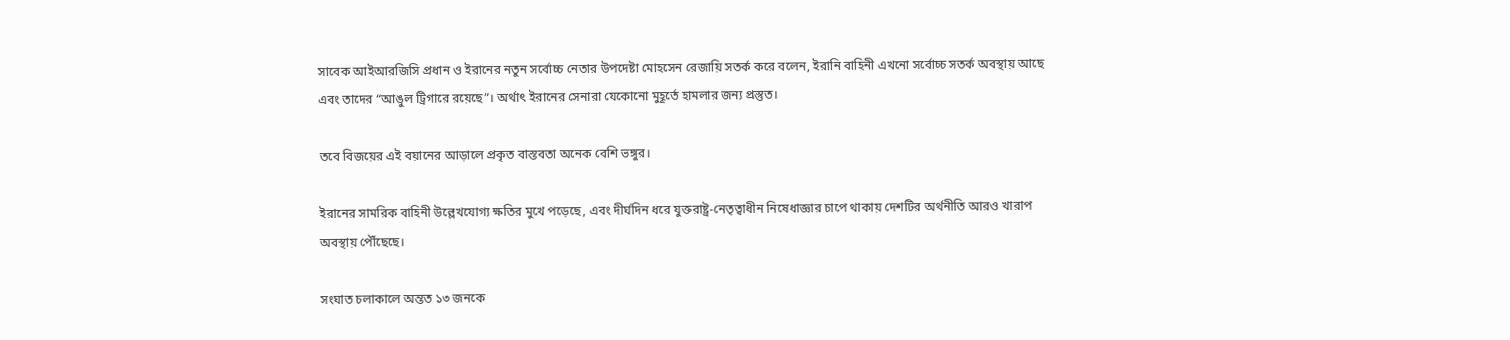সাবেক আইআরজিসি প্রধান ও ইরানের নতুন সর্বোচ্চ নেতার উপদেষ্টা মোহসেন রেজায়ি সতর্ক করে বলেন, ইরানি বাহিনী এখনো সর্বোচ্চ সতর্ক অবস্থায় আছে এবং তাদের “আঙুল ট্রিগারে রয়েছে”। অর্থাৎ ইরানের সেনারা যেকোনো মুহূর্তে হামলার জন্য প্রস্তুত।

তবে বিজয়ের এই বয়ানের আড়ালে প্রকৃত বাস্তবতা অনেক বেশি ভঙ্গুর।

ইরানের সামরিক বাহিনী উল্লেখযোগ্য ক্ষতির মুখে পড়েছে, এবং দীর্ঘদিন ধরে যুক্তরাষ্ট্র-নেতৃত্বাধীন নিষেধাজ্ঞার চাপে থাকায় দেশটির অর্থনীতি আরও খারাপ অবস্থায় পৌঁছেছে।

সংঘাত চলাকালে অন্তত ১৩ জনকে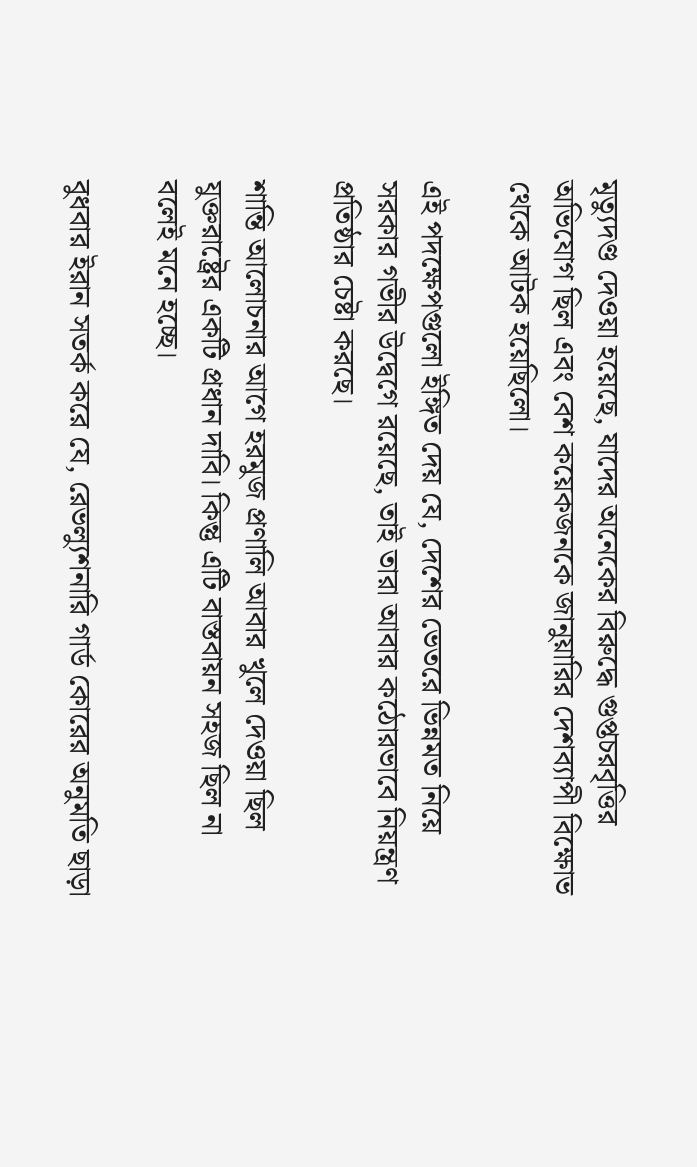মৃত্যুদণ্ড দেওয়া হয়েছে, যাদের অনেকের বিরুদ্ধে গুপ্তচরবৃত্তির অভিযোগ ছিল এবং বেশ কয়েকজনকে জানুয়ারির দেশব্যাপী বিক্ষোভ থেকে আটক হয়েছিলো।

এই পদক্ষেপগুলো ইঙ্গিত দেয় যে, দেশের ভেতরে ভিন্নমত নিয়ে সরকার গভীর উদ্বেগে রয়েছে, তাই তারা আবার কঠোরভাবে নিয়ন্ত্রণ প্রতিষ্ঠার চেষ্টা করছে।

শান্তি আলোচনার আগে হরমুজ প্রণালি আবার খুলে দেওয়া ছিল যুক্তরাষ্ট্রের একটি প্রধান দাবি। কিন্তু এটি বাস্তবায়ন সহজ ছিল না বলেই মনে হচ্ছে।

বুধবার ইরান সতর্ক করে যে, রেভল্যুশনারি গার্ড কোরের অনুমতি ছাড়া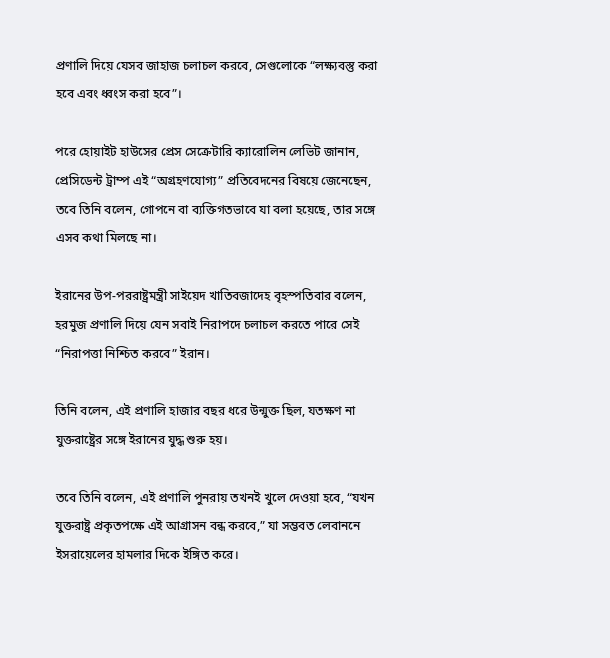প্রণালি দিয়ে যেসব জাহাজ চলাচল করবে, সেগুলোকে “লক্ষ্যবস্তু করা হবে এবং ধ্বংস করা হবে”।

পরে হোয়াইট হাউসের প্রেস সেক্রেটারি ক্যারোলিন লেভিট জানান, প্রেসিডেন্ট ট্রাম্প এই “অগ্রহণযোগ্য” প্রতিবেদনের বিষয়ে জেনেছেন, তবে তিনি বলেন, গোপনে বা ব্যক্তিগতভাবে যা বলা হয়েছে, তার সঙ্গে এসব কথা মিলছে না।

ইরানের উপ-পররাষ্ট্রমন্ত্রী সাইয়েদ খাতিবজাদেহ বৃহস্পতিবার বলেন, হরমুজ প্রণালি দিয়ে যেন সবাই নিরাপদে চলাচল করতে পারে সেই “নিরাপত্তা নিশ্চিত করবে” ইরান।

তিনি বলেন, এই প্রণালি হাজার বছর ধরে উন্মুক্ত ছিল, যতক্ষণ না যুক্তরাষ্ট্রের সঙ্গে ইরানের যুদ্ধ শুরু হয়।

তবে তিনি বলেন, এই প্রণালি পুনরায় তখনই খুলে দেওয়া হবে, “যখন যুক্তরাষ্ট্র প্রকৃতপক্ষে এই আগ্রাসন বন্ধ করবে,” যা সম্ভবত লেবাননে ইসরায়েলের হামলার দিকে ইঙ্গিত করে।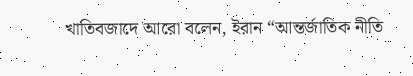খাতিবজাদে আরো বলেন, ইরান “আন্তর্জাতিক নীতি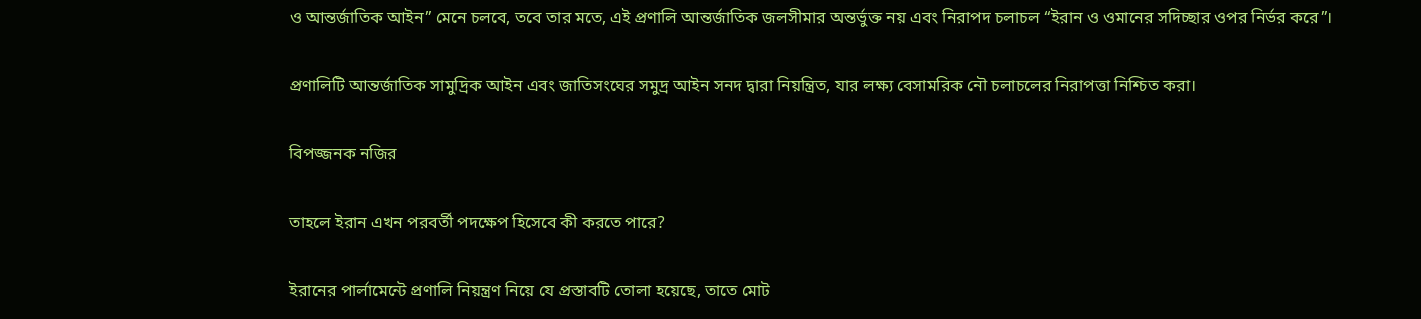ও আন্তর্জাতিক আইন” মেনে চলবে, তবে তার মতে, এই প্রণালি আন্তর্জাতিক জলসীমার অন্তর্ভুক্ত নয় এবং নিরাপদ চলাচল “ইরান ও ওমানের সদিচ্ছার ওপর নির্ভর করে”।

প্রণালিটি আন্তর্জাতিক সামুদ্রিক আইন এবং জাতিসংঘের সমুদ্র আইন সনদ দ্বারা নিয়ন্ত্রিত, যার লক্ষ্য বেসামরিক নৌ চলাচলের নিরাপত্তা নিশ্চিত করা।

বিপজ্জনক নজির

তাহলে ইরান এখন পরবর্তী পদক্ষেপ হিসেবে কী করতে পারে?

ইরানের পার্লামেন্টে প্রণালি নিয়ন্ত্রণ নিয়ে যে প্রস্তাবটি তোলা হয়েছে, তাতে মোট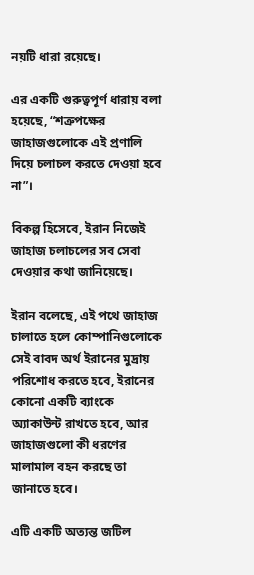নয়টি ধারা রয়েছে।

এর একটি গুরুত্বপূর্ণ ধারায় বলা হয়েছে, “শত্রুপক্ষের জাহাজগুলোকে এই প্রণালি দিয়ে চলাচল করতে দেওয়া হবে না”।

বিকল্প হিসেবে, ইরান নিজেই জাহাজ চলাচলের সব সেবা দেওয়ার কথা জানিয়েছে।

ইরান বলেছে, এই পথে জাহাজ চালাতে হলে কোম্পানিগুলোকে সেই বাবদ অর্থ ইরানের মুদ্রায় পরিশোধ করতে হবে, ইরানের কোনো একটি ব্যাংকে অ্যাকাউন্ট রাখতে হবে, আর জাহাজগুলো কী ধরণের মালামাল বহন করছে তা জানাতে হবে।

এটি একটি অত্যন্ত জটিল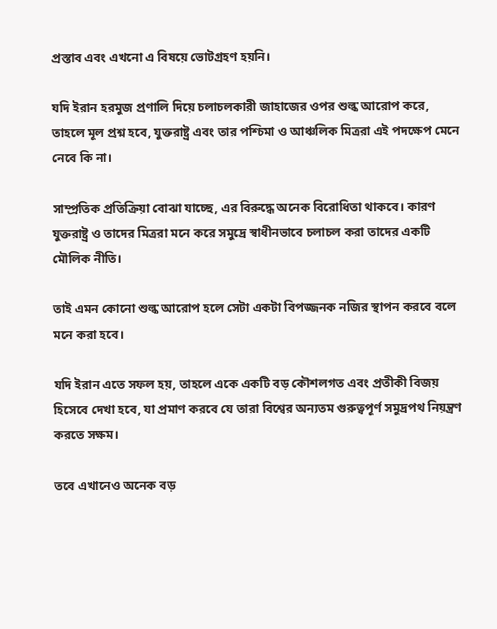প্রস্তাব এবং এখনো এ বিষয়ে ভোটগ্রহণ হয়নি।

যদি ইরান হরমুজ প্রণালি দিয়ে চলাচলকারী জাহাজের ওপর শুল্ক আরোপ করে, তাহলে মূল প্রশ্ন হবে, যুক্তরাষ্ট্র এবং তার পশ্চিমা ও আঞ্চলিক মিত্ররা এই পদক্ষেপ মেনে নেবে কি না।

সাম্প্রতিক প্রতিক্রিয়া বোঝা যাচ্ছে, এর বিরুদ্ধে অনেক বিরোধিতা থাকবে। কারণ যুক্তরাষ্ট্র ও তাদের মিত্ররা মনে করে সমুদ্রে স্বাধীনভাবে চলাচল করা তাদের একটি মৌলিক নীতি।

তাই এমন কোনো শুল্ক আরোপ হলে সেটা একটা বিপজ্জনক নজির স্থাপন করবে বলে মনে করা হবে।

যদি ইরান এতে সফল হয়, তাহলে একে একটি বড় কৌশলগত এবং প্রতীকী বিজয় হিসেবে দেখা হবে, যা প্রমাণ করবে যে তারা বিশ্বের অন্যতম গুরুত্বপূর্ণ সমুদ্রপথ নিয়ন্ত্রণ করতে সক্ষম।

তবে এখানেও অনেক বড়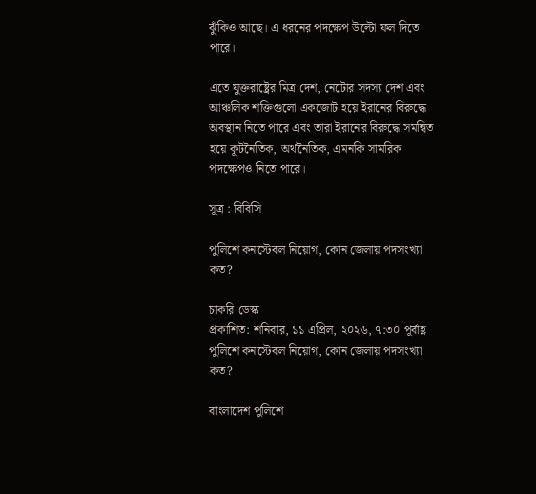ঝুঁকিও আছে। এ ধরনের পদক্ষেপ উল্টো ফল দিতে পারে।

এতে যুক্তরাষ্ট্রের মিত্র দেশ, নেটোর সদস্য দেশ এবং আঞ্চলিক শক্তিগুলো একজোট হয়ে ইরানের বিরুদ্ধে অবস্থান নিতে পারে এবং তারা ইরানের বিরুদ্ধে সমন্বিত হয়ে কূটনৈতিক, অর্থনৈতিক, এমনকি সামরিক পদক্ষেপও নিতে পারে।

সূত্র : বিবিসি

পুলিশে কনস্টেবল নিয়োগ, কোন জেলায় পদসংখ্যা কত?

চাকরি ডেস্ক
প্রকাশিত: শনিবার, ১১ এপ্রিল, ২০২৬, ৭:৩০ পূর্বাহ্ণ
পুলিশে কনস্টেবল নিয়োগ, কোন জেলায় পদসংখ্যা কত?

বাংলাদেশ পুলিশে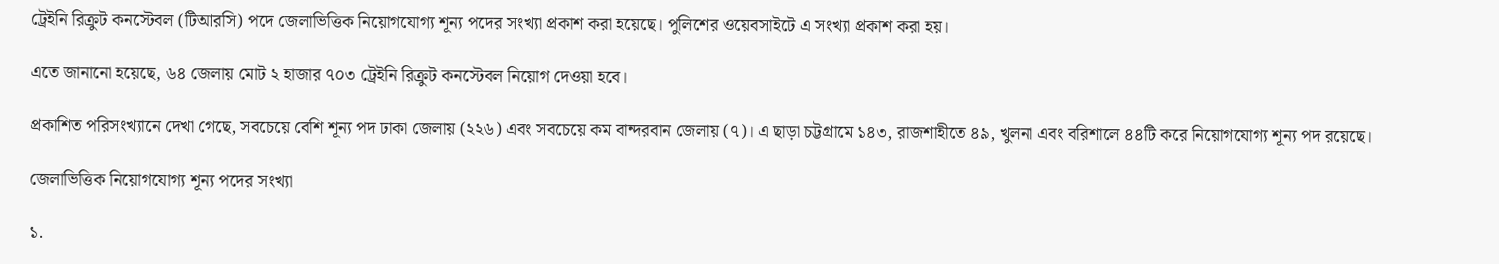ট্রেইনি রিক্রুট কনস্টেবল (টিআরসি) পদে জেলাভিত্তিক নিয়োগযোগ্য শূন্য পদের সংখ্যা প্রকাশ করা হয়েছে। পুলিশের ওয়েবসাইটে এ সংখ্যা প্রকাশ করা হয়।

এতে জানানো হয়েছে, ৬৪ জেলায় মোট ২ হাজার ৭০৩ ট্রেইনি রিক্রুট কনস্টেবল নিয়োগ দেওয়া হবে।

প্রকাশিত পরিসংখ্যানে দেখা গেছে, সবচেয়ে বেশি শূন্য পদ ঢাকা জেলায় (২২৬) এবং সবচেয়ে কম বান্দরবান জেলায় (৭)। এ ছাড়া চট্টগ্রামে ১৪৩, রাজশাহীতে ৪৯, খুলনা এবং বরিশালে ৪৪টি করে নিয়োগযোগ্য শূন্য পদ রয়েছে।

জেলাভিত্তিক নিয়োগযোগ্য শূন্য পদের সংখ্যা

১.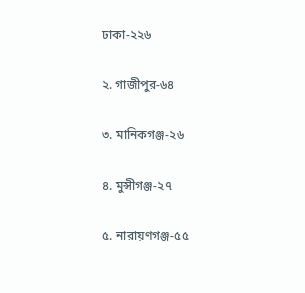ঢাকা-২২৬

২. গাজীপুর-৬৪

৩. মানিকগঞ্জ-২৬

৪. মুন্সীগঞ্জ-২৭

৫. নারায়ণগঞ্জ-৫৫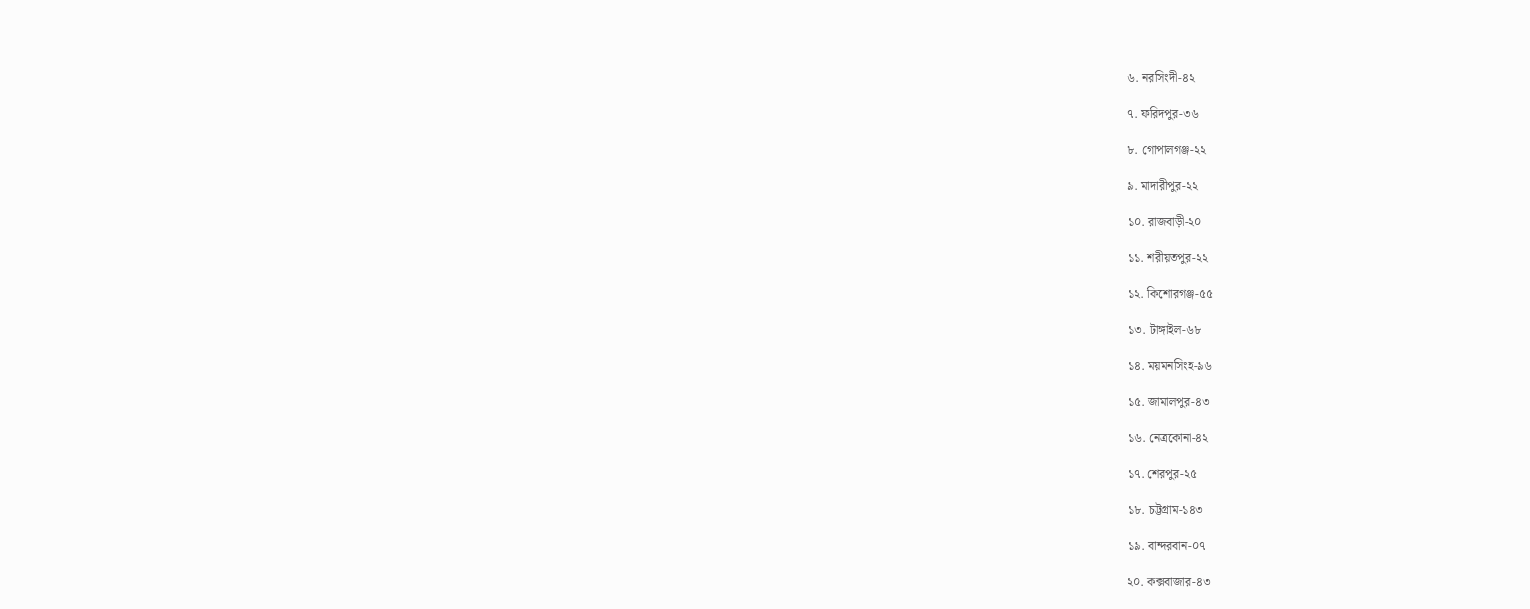৬. নরসিংদী-৪২

৭. ফরিদপুর-৩৬

৮. গোপালগঞ্জ-২২

৯. মাদারীপুর-২২

১০. রাজবাড়ী-২০

১১. শরীয়তপুর-২২

১২. কিশোরগঞ্জ-৫৫

১৩. টাঙ্গাইল-৬৮

১৪. ময়মনসিংহ-৯৬

১৫. জামালপুর-৪৩

১৬. নেত্রকোনা-৪২

১৭. শেরপুর-২৫

১৮. চট্টগ্রাম-১৪৩

১৯. বান্দরবান-০৭

২০. কক্সবাজার-৪৩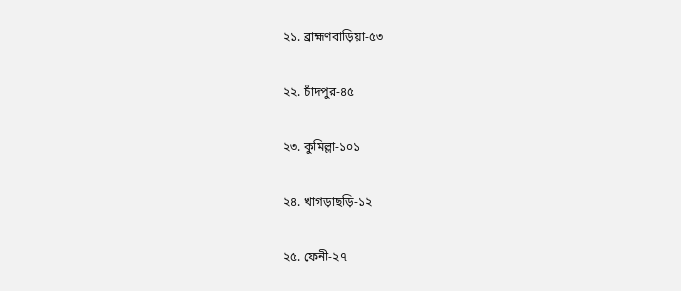২১. ব্রাহ্মণবাড়িয়া-৫৩

২২. চাঁদপুর-৪৫

২৩. কুমিল্লা-১০১

২৪. খাগড়াছড়ি-১২

২৫. ফেনী-২৭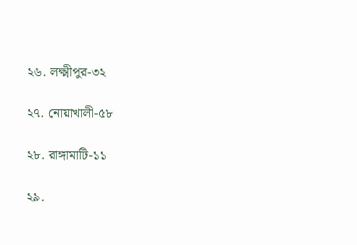২৬. লক্ষ্মীপুর-৩২

২৭. নোয়াখালী-৫৮

২৮. রাঙ্গামাটি-১১

২৯.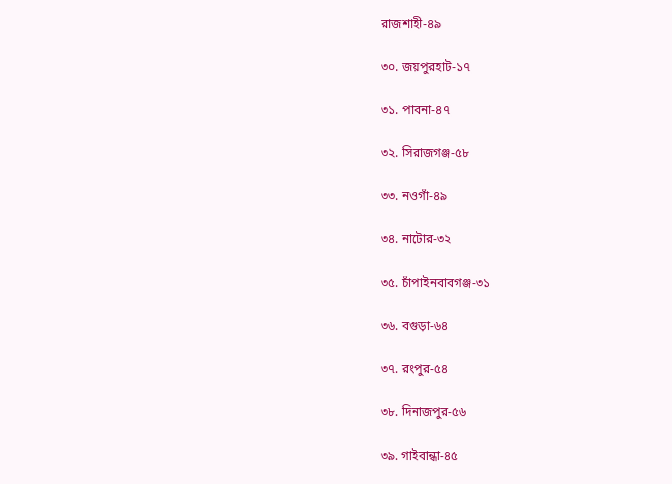রাজশাহী-৪৯

৩০. জয়পুরহাট-১৭

৩১. পাবনা-৪৭

৩২. সিরাজগঞ্জ-৫৮

৩৩. নওগাঁ-৪৯

৩৪. নাটোর-৩২

৩৫. চাঁপাইনবাবগঞ্জ-৩১

৩৬. বগুড়া-৬৪

৩৭. রংপুর-৫৪

৩৮. দিনাজপুর-৫৬

৩৯. গাইবান্ধা-৪৫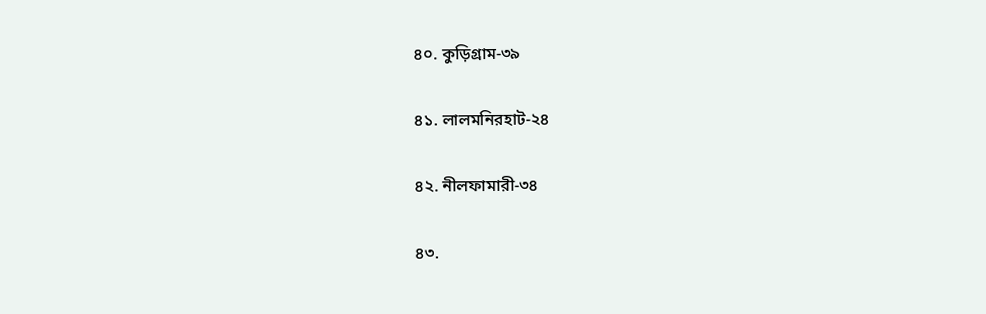৪০. কুড়িগ্রাম-৩৯

৪১. লালমনিরহাট-২৪

৪২. নীলফামারী-৩৪

৪৩.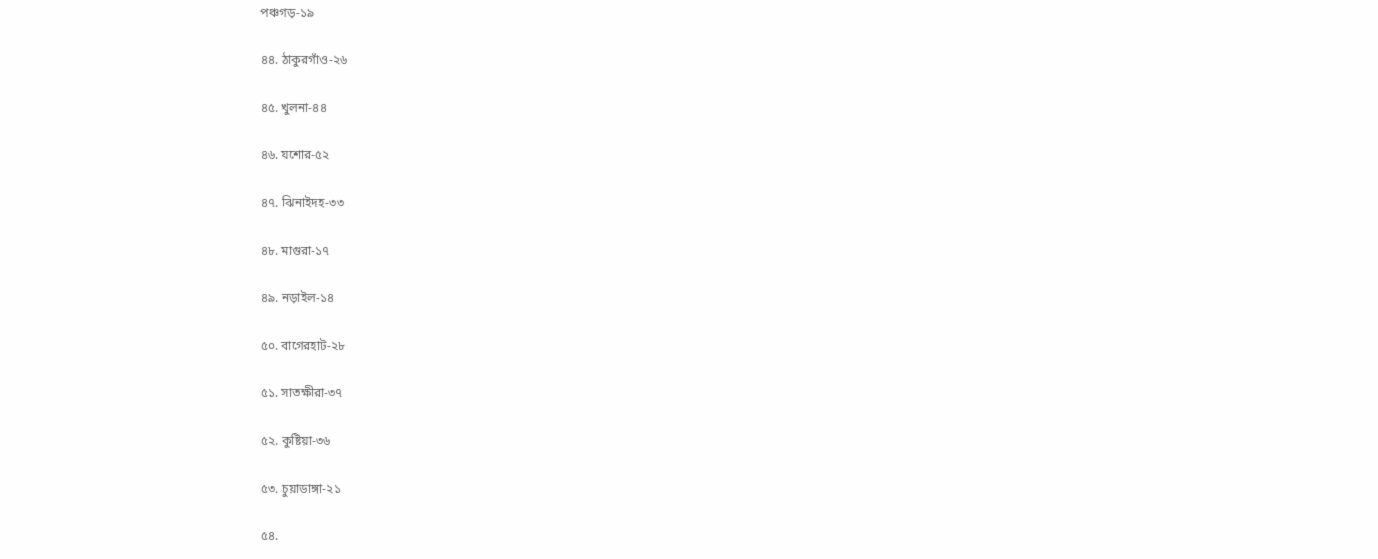পঞ্চগড়-১৯

৪৪. ঠাকুরগাঁও-২৬

৪৫. খুলনা-৪৪

৪৬. যশোর-৫২

৪৭. ঝিনাইদহ-৩৩

৪৮. মাগুরা-১৭

৪৯. নড়াইল-১৪

৫০. বাগেরহাট-২৮

৫১. সাতক্ষীরা-৩৭

৫২. কুষ্টিয়া-৩৬

৫৩. চুয়াডাঙ্গা-২১

৫৪.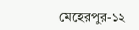মেহেরপুর-১২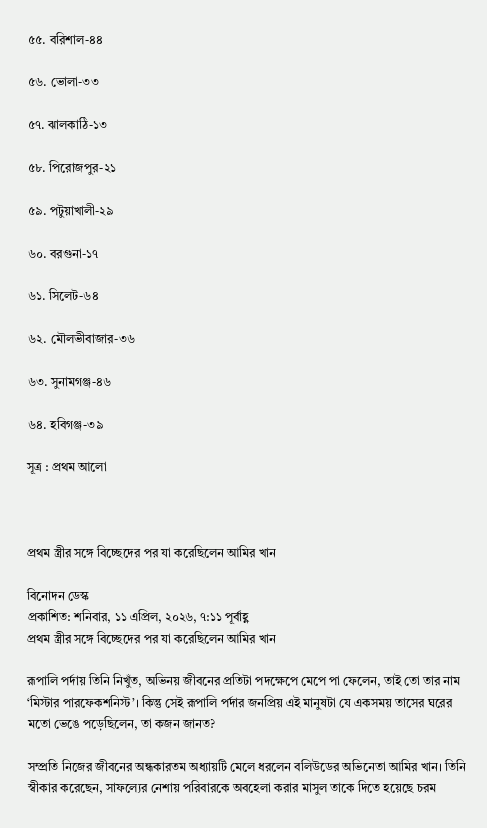৫৫. বরিশাল-৪৪

৫৬. ভোলা-৩৩

৫৭. ঝালকাঠি-১৩

৫৮. পিরোজপুর-২১

৫৯. পটুয়াখালী-২৯

৬০. বরগুনা-১৭

৬১. সিলেট-৬৪

৬২. মৌলভীবাজার-৩৬

৬৩. সুনামগঞ্জ-৪৬

৬৪. হবিগঞ্জ-৩৯

সূত্র : প্রথম আলো



প্রথম স্ত্রীর সঙ্গে বিচ্ছেদের পর যা করেছিলেন আমির খান

বিনোদন ডেস্ক
প্রকাশিত: শনিবার, ১১ এপ্রিল, ২০২৬, ৭:১১ পূর্বাহ্ণ
প্রথম স্ত্রীর সঙ্গে বিচ্ছেদের পর যা করেছিলেন আমির খান

রূপালি পর্দায় তিনি নিখুঁত, অভিনয় জীবনের প্রতিটা পদক্ষেপে মেপে পা ফেলেন, তাই তো তার নাম ‘মিস্টার পারফেকশনিস্ট’। কিন্তু সেই রূপালি পর্দার জনপ্রিয় এই মানুষটা যে একসময় তাসের ঘরের মতো ভেঙে পড়েছিলেন, তা কজন জানত?

সম্প্রতি নিজের জীবনের অন্ধকারতম অধ্যায়টি মেলে ধরলেন বলিউডের অভিনেতা আমির খান। তিনি স্বীকার করেছেন, সাফল্যের নেশায় পরিবারকে অবহেলা করার মাসুল তাকে দিতে হয়েছে চরম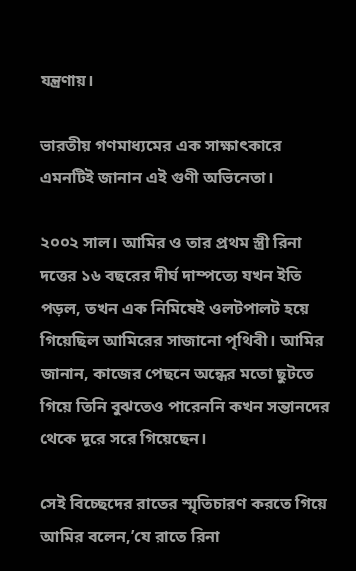যন্ত্রণায়।

ভারতীয় গণমাধ্যমের এক সাক্ষাৎকারে এমনটিই জানান এই গুণী অভিনেতা।

২০০২ সাল। আমির ও তার প্রথম স্ত্রী রিনা দত্তের ১৬ বছরের দীর্ঘ দাম্পত্যে যখন ইতি পড়ল, তখন এক নিমিষেই ওলটপালট হয়ে গিয়েছিল আমিরের সাজানো পৃথিবী। আমির জানান, কাজের পেছনে অন্ধের মতো ছুটতে গিয়ে তিনি বুঝতেও পারেননি কখন সন্তানদের থেকে দূরে সরে গিয়েছেন।

সেই বিচ্ছেদের রাতের স্মৃতিচারণ করতে গিয়ে আমির বলেন,’যে রাতে রিনা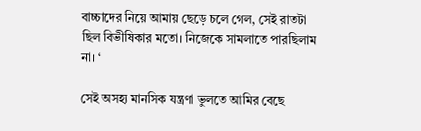বাচ্চাদের নিয়ে আমায় ছেড়ে চলে গেল, সেই রাতটা ছিল বিভীষিকার মতো। নিজেকে সামলাতে পারছিলাম না। ‘

সেই অসহ্য মানসিক যন্ত্রণা ভুলতে আমির বেছে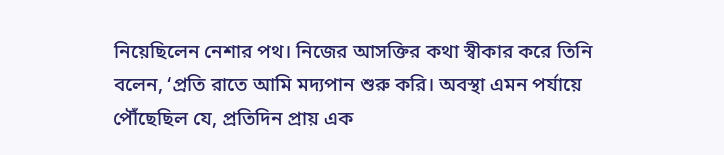নিয়েছিলেন নেশার পথ। নিজের আসক্তির কথা স্বীকার করে তিনি বলেন, ‘প্রতি রাতে আমি মদ্যপান শুরু করি। অবস্থা এমন পর্যায়ে পৌঁছেছিল যে, প্রতিদিন প্রায় এক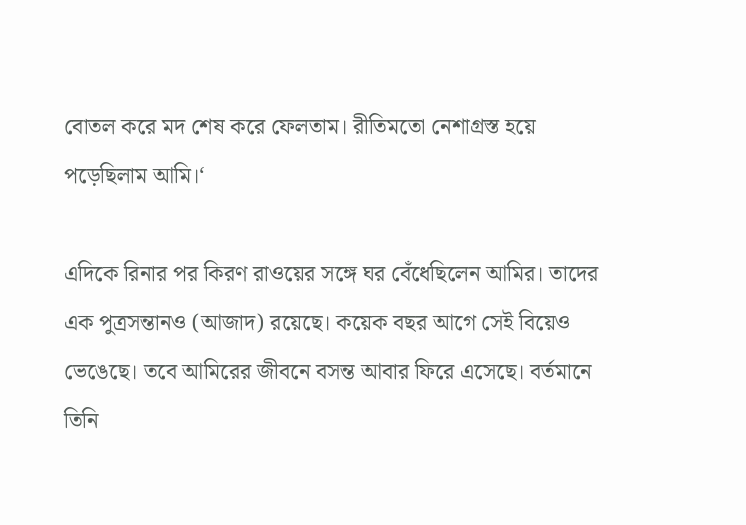বোতল করে মদ শেষ করে ফেলতাম। রীতিমতো নেশাগ্রস্ত হয়ে পড়েছিলাম আমি।‘

এদিকে রিনার পর কিরণ রাওয়ের সঙ্গে ঘর বেঁধেছিলেন আমির। তাদের এক পুত্রসন্তানও (আজাদ) রয়েছে। কয়েক বছর আগে সেই বিয়েও ভেঙেছে। তবে আমিরের জীবনে বসন্ত আবার ফিরে এসেছে। বর্তমানে তিনি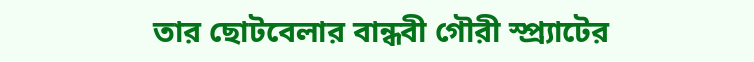তার ছোটবেলার বান্ধবী গৌরী স্প্র্যাটের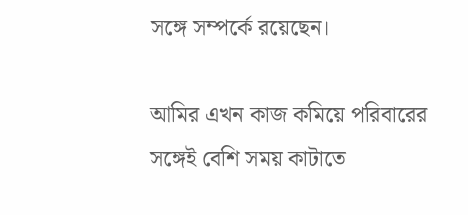সঙ্গে সম্পর্কে রয়েছেন।

আমির এখন কাজ কমিয়ে পরিবারের সঙ্গেই বেশি সময় কাটাতে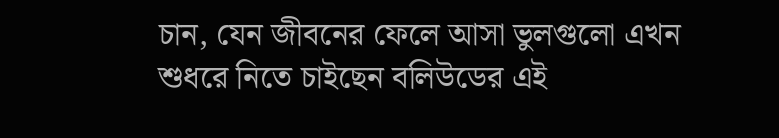চান, যেন জীবনের ফেলে আসা ভুলগুলো এখন শুধরে নিতে চাইছেন বলিউডের এই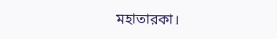মহাতারকা।